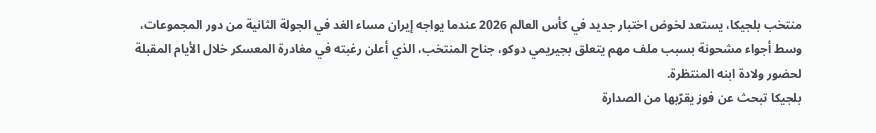منتخب بلجيكا، يستعد لخوض اختبار جديد في كأس العالم 2026 عندما يواجه إيران مساء الغد في الجولة الثانية من دور المجموعات، وسط أجواء مشحونة بسبب ملف مهم يتعلق بجيريمي دوكو، جناح المنتخب، الذي أعلن رغبته في مغادرة المعسكر خلال الأيام المقبلة لحضور ولادة ابنه المنتظرة.
بلجيكا تبحث عن فوز يقرّبها من الصدارة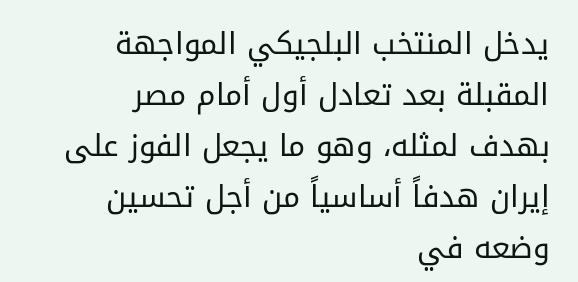يدخل المنتخب البلجيكي المواجهة المقبلة بعد تعادل أول أمام مصر بهدف لمثله، وهو ما يجعل الفوز على إيران هدفاً أساسياً من أجل تحسين وضعه في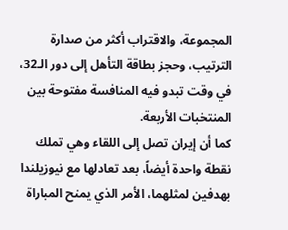المجموعة، والاقتراب أكثر من صدارة الترتيب، وحجز بطاقة التأهل إلى دور الـ32، في وقت تبدو فيه المنافسة مفتوحة بين المنتخبات الأربعة.
كما أن إيران تصل إلى اللقاء وهي تملك نقطة واحدة أيضاً، بعد تعادلها مع نيوزيلندا بهدفين لمثلهما، الأمر الذي يمنح المباراة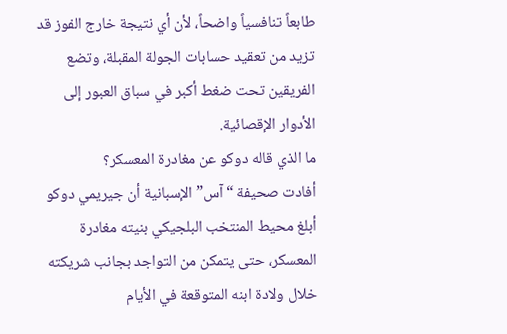طابعاً تنافسياً واضحاً، لأن أي نتيجة خارج الفوز قد تزيد من تعقيد حسابات الجولة المقبلة، وتضع الفريقين تحت ضغط أكبر في سباق العبور إلى الأدوار الإقصائية.
ما الذي قاله دوكو عن مغادرة المعسكر؟
أفادت صحيفة “آس” الإسبانية أن جيريمي دوكو أبلغ محيط المنتخب البلجيكي بنيته مغادرة المعسكر، حتى يتمكن من التواجد بجانب شريكته خلال ولادة ابنه المتوقعة في الأيام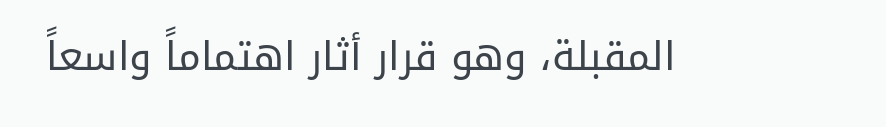المقبلة، وهو قرار أثار اهتماماً واسعاً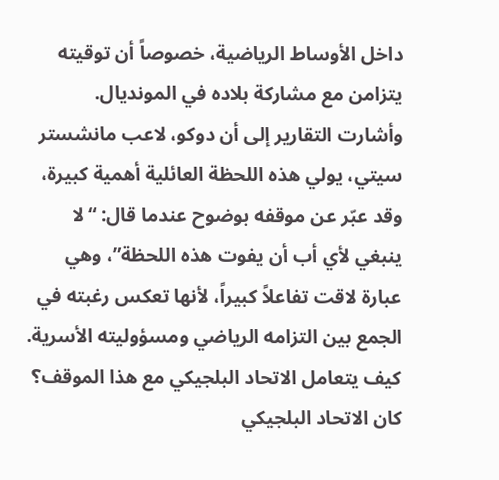داخل الأوساط الرياضية، خصوصاً أن توقيته يتزامن مع مشاركة بلاده في المونديال.
وأشارت التقارير إلى أن دوكو، لاعب مانشستر سيتي، يولي هذه اللحظة العائلية أهمية كبيرة، وقد عبّر عن موقفه بوضوح عندما قال: “لا ينبغي لأي أب أن يفوت هذه اللحظة”، وهي عبارة لاقت تفاعلاً كبيراً، لأنها تعكس رغبته في الجمع بين التزامه الرياضي ومسؤوليته الأسرية.
كيف يتعامل الاتحاد البلجيكي مع هذا الموقف؟
كان الاتحاد البلجيكي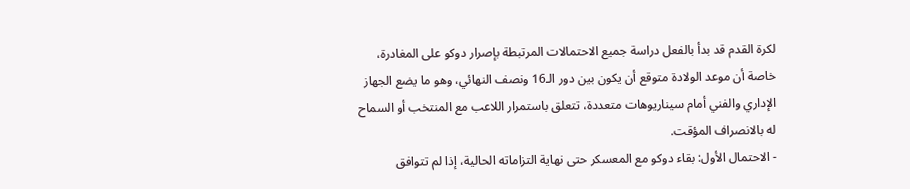لكرة القدم قد بدأ بالفعل دراسة جميع الاحتمالات المرتبطة بإصرار دوكو على المغادرة، خاصة أن موعد الولادة متوقع أن يكون بين دور الـ16 ونصف النهائي، وهو ما يضع الجهاز الإداري والفني أمام سيناريوهات متعددة، تتعلق باستمرار اللاعب مع المنتخب أو السماح له بالانصراف المؤقت.
- الاحتمال الأول: بقاء دوكو مع المعسكر حتى نهاية التزاماته الحالية، إذا لم تتوافق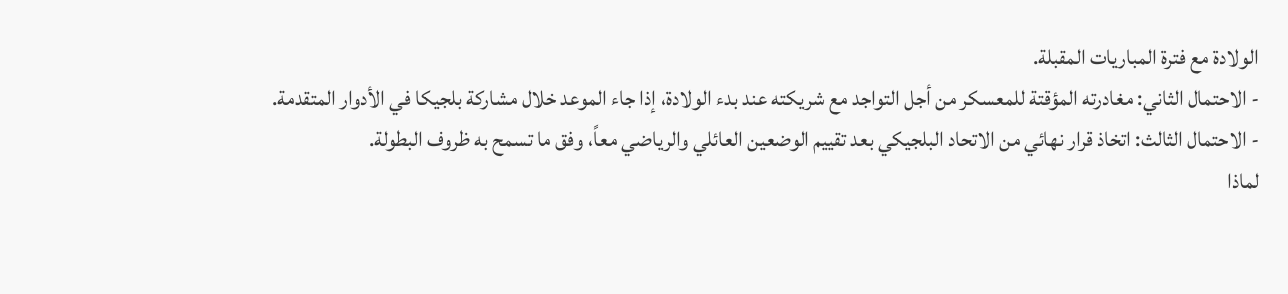الولادة مع فترة المباريات المقبلة.
- الاحتمال الثاني: مغادرته المؤقتة للمعسكر من أجل التواجد مع شريكته عند بدء الولادة، إذا جاء الموعد خلال مشاركة بلجيكا في الأدوار المتقدمة.
- الاحتمال الثالث: اتخاذ قرار نهائي من الاتحاد البلجيكي بعد تقييم الوضعين العائلي والرياضي معاً، وفق ما تسمح به ظروف البطولة.
لماذا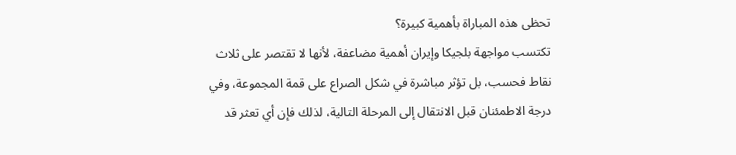تحظى هذه المباراة بأهمية كبيرة؟
تكتسب مواجهة بلجيكا وإيران أهمية مضاعفة، لأنها لا تقتصر على ثلاث نقاط فحسب، بل تؤثر مباشرة في شكل الصراع على قمة المجموعة، وفي درجة الاطمئنان قبل الانتقال إلى المرحلة التالية، لذلك فإن أي تعثر قد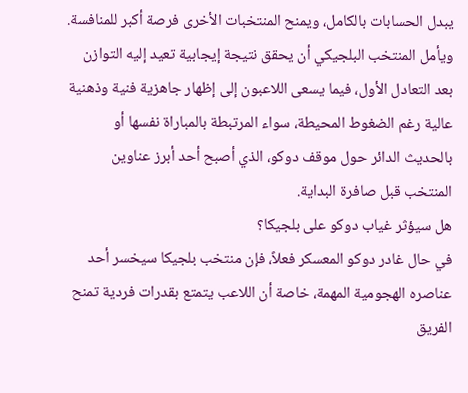يبدل الحسابات بالكامل، ويمنح المنتخبات الأخرى فرصة أكبر للمنافسة.
ويأمل المنتخب البلجيكي أن يحقق نتيجة إيجابية تعيد إليه التوازن بعد التعادل الأول، فيما يسعى اللاعبون إلى إظهار جاهزية فنية وذهنية عالية رغم الضغوط المحيطة، سواء المرتبطة بالمباراة نفسها أو بالحديث الدائر حول موقف دوكو، الذي أصبح أحد أبرز عناوين المنتخب قبل صافرة البداية.
هل سيؤثر غياب دوكو على بلجيكا؟
في حال غادر دوكو المعسكر فعلاً، فإن منتخب بلجيكا سيخسر أحد عناصره الهجومية المهمة، خاصة أن اللاعب يتمتع بقدرات فردية تمنح الفريق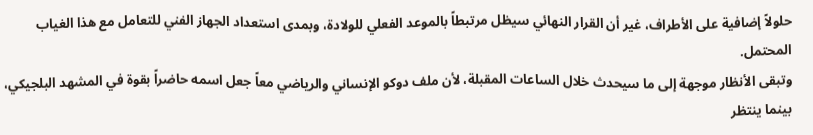حلولاً إضافية على الأطراف، غير أن القرار النهائي سيظل مرتبطاً بالموعد الفعلي للولادة، وبمدى استعداد الجهاز الفني للتعامل مع هذا الغياب المحتمل.
وتبقى الأنظار موجهة إلى ما سيحدث خلال الساعات المقبلة، لأن ملف دوكو الإنساني والرياضي معاً جعل اسمه حاضراً بقوة في المشهد البلجيكي، بينما ينتظر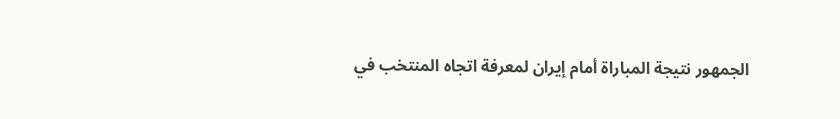الجمهور نتيجة المباراة أمام إيران لمعرفة اتجاه المنتخب في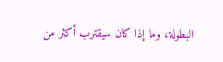البطولة، وما إذا كان سيقترب أكثر من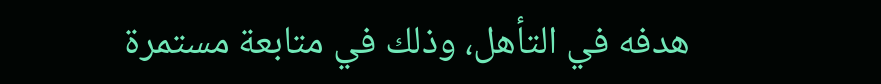هدفه في التأهل، وذلك في متابعة مستمرة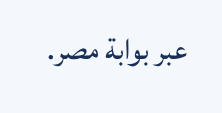عبر بوابة مصر.